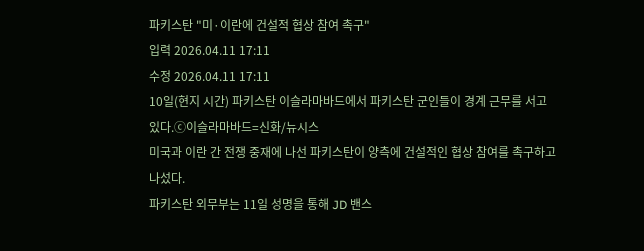파키스탄 "미·이란에 건설적 협상 참여 촉구"
입력 2026.04.11 17:11
수정 2026.04.11 17:11
10일(현지 시간) 파키스탄 이슬라마바드에서 파키스탄 군인들이 경계 근무를 서고 있다.ⓒ이슬라마바드=신화/뉴시스
미국과 이란 간 전쟁 중재에 나선 파키스탄이 양측에 건설적인 협상 참여를 촉구하고 나섰다.
파키스탄 외무부는 11일 성명을 통해 JD 밴스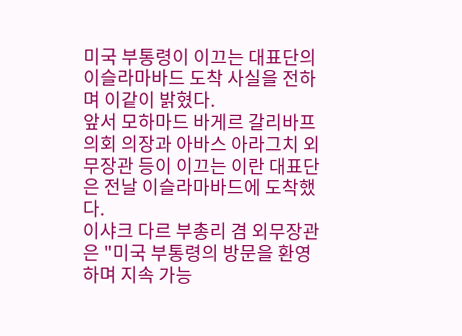미국 부통령이 이끄는 대표단의 이슬라마바드 도착 사실을 전하며 이같이 밝혔다.
앞서 모하마드 바게르 갈리바프 의회 의장과 아바스 아라그치 외무장관 등이 이끄는 이란 대표단은 전날 이슬라마바드에 도착했다.
이샤크 다르 부총리 겸 외무장관은 "미국 부통령의 방문을 환영하며 지속 가능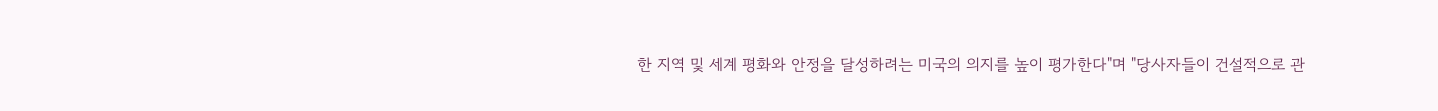한 지역 및 세계 평화와 안정을 달성하려는 미국의 의지를 높이 평가한다"며 "당사자들이 건설적으로 관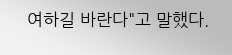여하길 바란다"고 말했다.